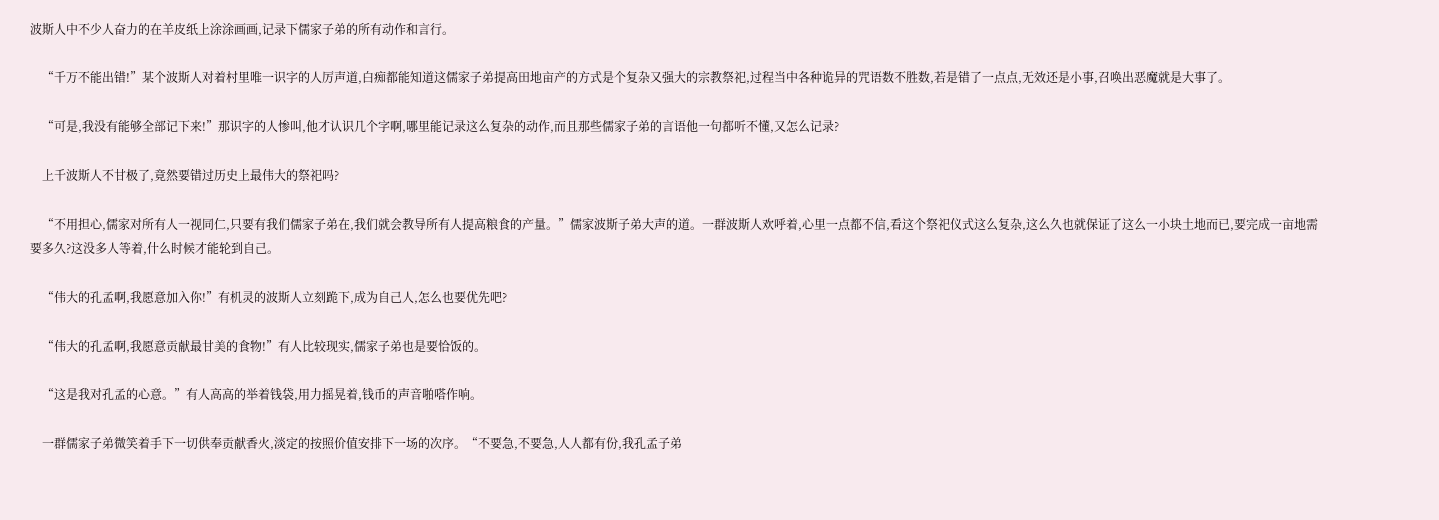波斯人中不少人奋力的在羊皮纸上涂涂画画,记录下儒家子弟的所有动作和言行。

    “千万不能出错!”某个波斯人对着村里唯一识字的人厉声道,白痴都能知道这儒家子弟提高田地亩产的方式是个复杂又强大的宗教祭祀,过程当中各种诡异的咒语数不胜数,若是错了一点点,无效还是小事,召唤出恶魔就是大事了。

    “可是,我没有能够全部记下来!”那识字的人惨叫,他才认识几个字啊,哪里能记录这么复杂的动作,而且那些儒家子弟的言语他一句都听不懂,又怎么记录?

    上千波斯人不甘极了,竟然要错过历史上最伟大的祭祀吗?

    “不用担心,儒家对所有人一视同仁,只要有我们儒家子弟在,我们就会教导所有人提高粮食的产量。”儒家波斯子弟大声的道。一群波斯人欢呼着,心里一点都不信,看这个祭祀仪式这么复杂,这么久也就保证了这么一小块土地而已,要完成一亩地需要多久?这没多人等着,什么时候才能轮到自己。

    “伟大的孔孟啊,我愿意加入你!”有机灵的波斯人立刻跪下,成为自己人,怎么也要优先吧?

    “伟大的孔孟啊,我愿意贡献最甘美的食物!”有人比较现实,儒家子弟也是要恰饭的。

    “这是我对孔孟的心意。”有人高高的举着钱袋,用力摇晃着,钱币的声音啪嗒作响。

    一群儒家子弟微笑着手下一切供奉贡献香火,淡定的按照价值安排下一场的次序。“不要急,不要急,人人都有份,我孔孟子弟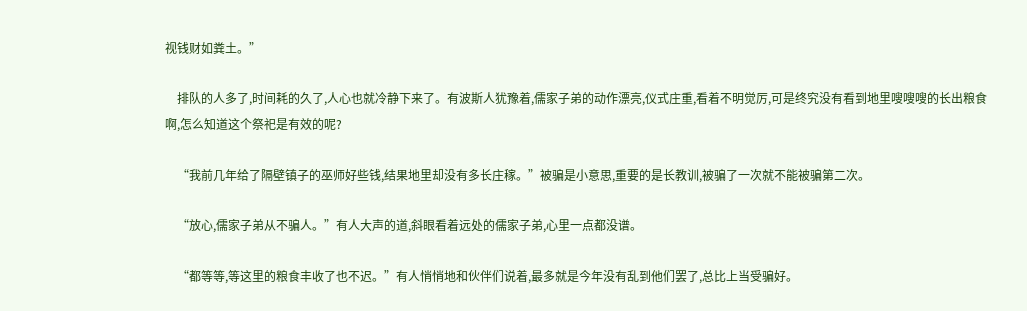视钱财如粪土。”

    排队的人多了,时间耗的久了,人心也就冷静下来了。有波斯人犹豫着,儒家子弟的动作漂亮,仪式庄重,看着不明觉厉,可是终究没有看到地里嗖嗖嗖的长出粮食啊,怎么知道这个祭祀是有效的呢?

    “我前几年给了隔壁镇子的巫师好些钱,结果地里却没有多长庄稼。”被骗是小意思,重要的是长教训,被骗了一次就不能被骗第二次。

    “放心,儒家子弟从不骗人。”有人大声的道,斜眼看着远处的儒家子弟,心里一点都没谱。

    “都等等,等这里的粮食丰收了也不迟。”有人悄悄地和伙伴们说着,最多就是今年没有乱到他们罢了,总比上当受骗好。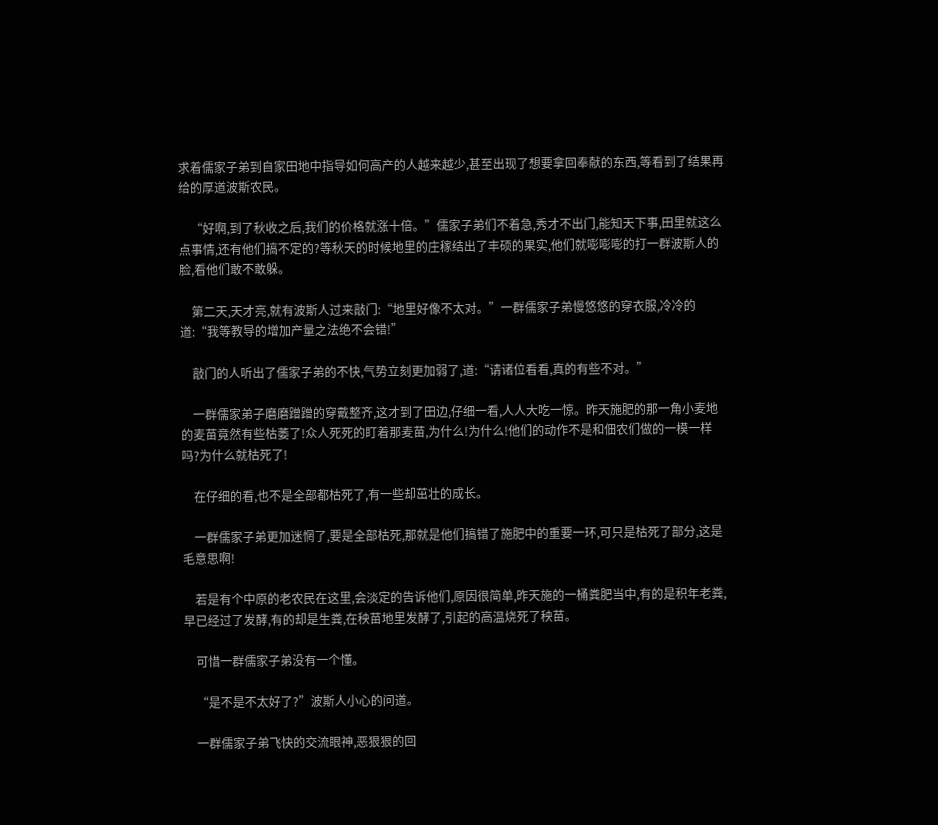求着儒家子弟到自家田地中指导如何高产的人越来越少,甚至出现了想要拿回奉献的东西,等看到了结果再给的厚道波斯农民。

    “好啊,到了秋收之后,我们的价格就涨十倍。”儒家子弟们不着急,秀才不出门,能知天下事,田里就这么点事情,还有他们搞不定的?等秋天的时候地里的庄稼结出了丰硕的果实,他们就嘭嘭嘭的打一群波斯人的脸,看他们敢不敢躲。

    第二天,天才亮,就有波斯人过来敲门:“地里好像不太对。”一群儒家子弟慢悠悠的穿衣服,冷冷的道:“我等教导的增加产量之法绝不会错!”

    敲门的人听出了儒家子弟的不快,气势立刻更加弱了,道:“请诸位看看,真的有些不对。”

    一群儒家弟子磨磨蹭蹭的穿戴整齐,这才到了田边,仔细一看,人人大吃一惊。昨天施肥的那一角小麦地的麦苗竟然有些枯萎了!众人死死的盯着那麦苗,为什么!为什么!他们的动作不是和佃农们做的一模一样吗?为什么就枯死了!

    在仔细的看,也不是全部都枯死了,有一些却茁壮的成长。

    一群儒家子弟更加迷惘了,要是全部枯死,那就是他们搞错了施肥中的重要一环,可只是枯死了部分,这是毛意思啊!

    若是有个中原的老农民在这里,会淡定的告诉他们,原因很简单,昨天施的一桶粪肥当中,有的是积年老粪,早已经过了发酵,有的却是生粪,在秧苗地里发酵了,引起的高温烧死了秧苗。

    可惜一群儒家子弟没有一个懂。

    “是不是不太好了?”波斯人小心的问道。

    一群儒家子弟飞快的交流眼神,恶狠狠的回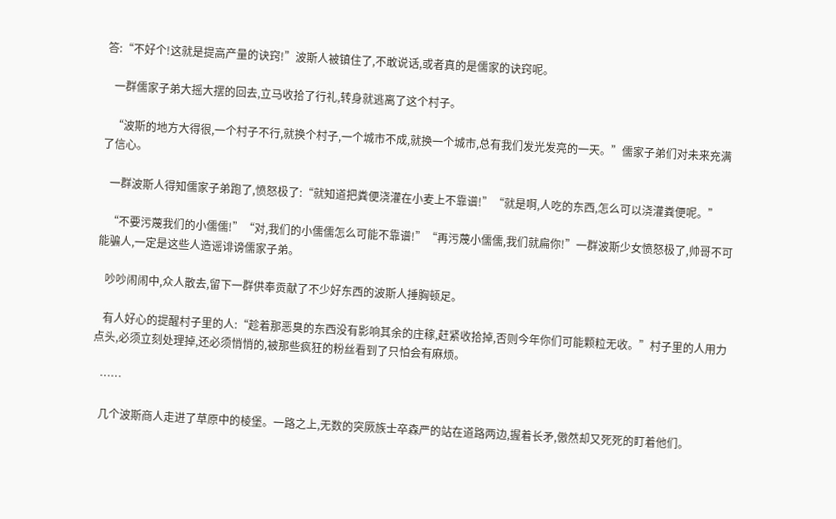答:“不好个!这就是提高产量的诀窍!”波斯人被镇住了,不敢说话,或者真的是儒家的诀窍呢。

    一群儒家子弟大摇大摆的回去,立马收拾了行礼,转身就逃离了这个村子。

    “波斯的地方大得很,一个村子不行,就换个村子,一个城市不成,就换一个城市,总有我们发光发亮的一天。”儒家子弟们对未来充满了信心。

    一群波斯人得知儒家子弟跑了,愤怒极了:“就知道把粪便浇灌在小麦上不靠谱!”“就是啊,人吃的东西,怎么可以浇灌粪便呢。”

    “不要污蔑我们的小儒儒!”“对,我们的小儒儒怎么可能不靠谱!”“再污蔑小儒儒,我们就扁你!”一群波斯少女愤怒极了,帅哥不可能骗人,一定是这些人造谣诽谤儒家子弟。

    吵吵闹闹中,众人散去,留下一群供奉贡献了不少好东西的波斯人捶胸顿足。

    有人好心的提醒村子里的人:“趁着那恶臭的东西没有影响其余的庄稼,赶紧收拾掉,否则今年你们可能颗粒无收。”村子里的人用力点头,必须立刻处理掉,还必须悄悄的,被那些疯狂的粉丝看到了只怕会有麻烦。

    ……

    几个波斯商人走进了草原中的棱堡。一路之上,无数的突厥族士卒森严的站在道路两边,握着长矛,傲然却又死死的盯着他们。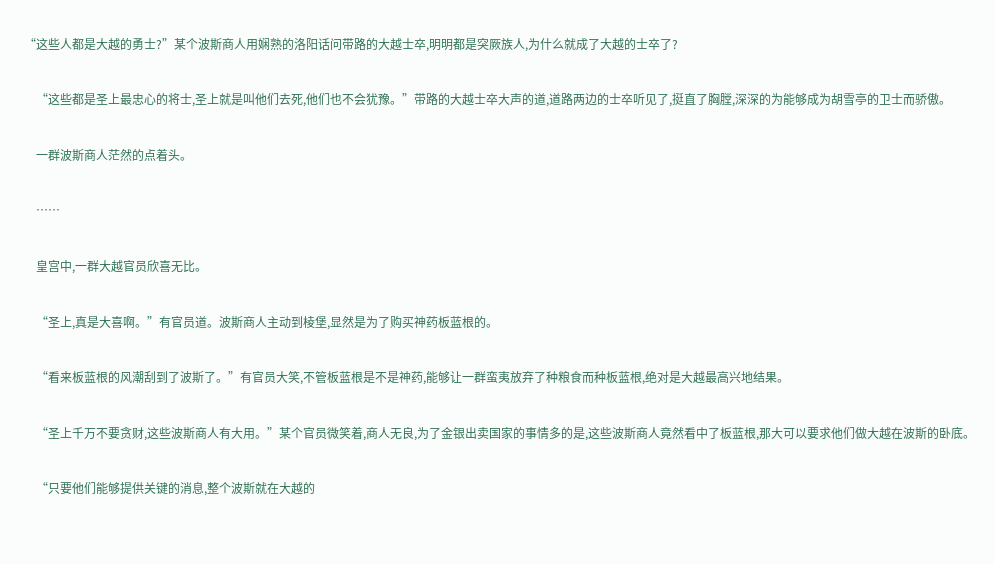“这些人都是大越的勇士?”某个波斯商人用娴熟的洛阳话问带路的大越士卒,明明都是突厥族人,为什么就成了大越的士卒了?

    “这些都是圣上最忠心的将士,圣上就是叫他们去死,他们也不会犹豫。”带路的大越士卒大声的道,道路两边的士卒听见了,挺直了胸膛,深深的为能够成为胡雪亭的卫士而骄傲。

    一群波斯商人茫然的点着头。

    ……

    皇宫中,一群大越官员欣喜无比。

    “圣上,真是大喜啊。”有官员道。波斯商人主动到棱堡,显然是为了购买神药板蓝根的。

    “看来板蓝根的风潮刮到了波斯了。”有官员大笑,不管板蓝根是不是神药,能够让一群蛮夷放弃了种粮食而种板蓝根,绝对是大越最高兴地结果。

    “圣上千万不要贪财,这些波斯商人有大用。”某个官员微笑着,商人无良,为了金银出卖国家的事情多的是,这些波斯商人竟然看中了板蓝根,那大可以要求他们做大越在波斯的卧底。

    “只要他们能够提供关键的消息,整个波斯就在大越的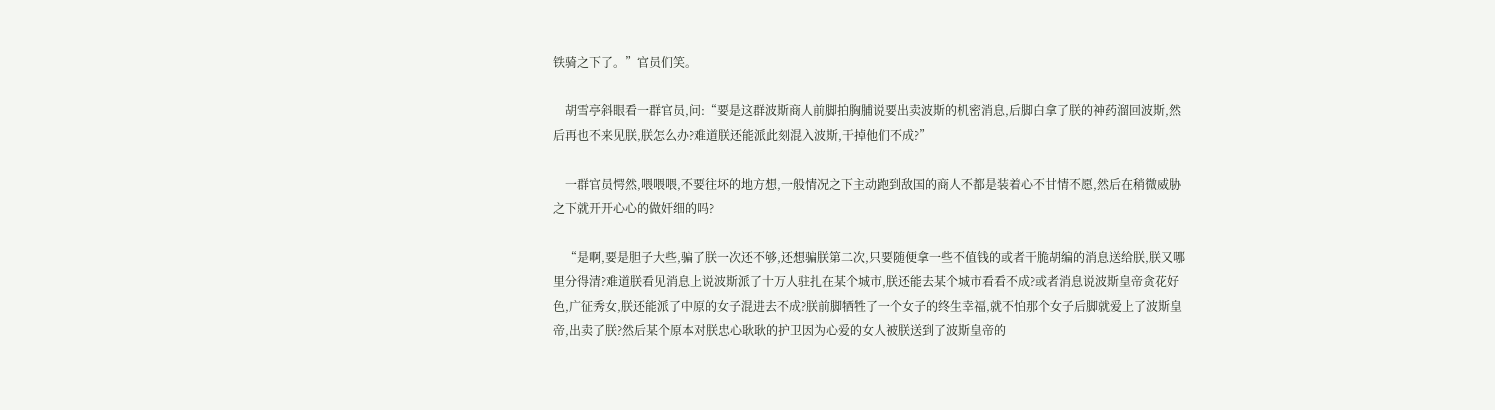铁骑之下了。”官员们笑。

    胡雪亭斜眼看一群官员,问:“要是这群波斯商人前脚拍胸脯说要出卖波斯的机密消息,后脚白拿了朕的神药溜回波斯,然后再也不来见朕,朕怎么办?难道朕还能派此刻混入波斯,干掉他们不成?”

    一群官员愕然,喂喂喂,不要往坏的地方想,一般情况之下主动跑到敌国的商人不都是装着心不甘情不愿,然后在稍微威胁之下就开开心心的做奸细的吗?

    “是啊,要是胆子大些,骗了朕一次还不够,还想骗朕第二次,只要随便拿一些不值钱的或者干脆胡编的消息送给朕,朕又哪里分得清?难道朕看见消息上说波斯派了十万人驻扎在某个城市,朕还能去某个城市看看不成?或者消息说波斯皇帝贪花好色,广征秀女,朕还能派了中原的女子混进去不成?朕前脚牺牲了一个女子的终生幸福,就不怕那个女子后脚就爱上了波斯皇帝,出卖了朕?然后某个原本对朕忠心耿耿的护卫因为心爱的女人被朕送到了波斯皇帝的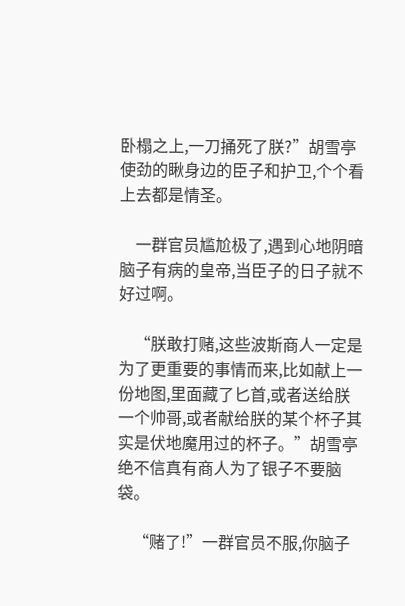卧榻之上,一刀捅死了朕?”胡雪亭使劲的瞅身边的臣子和护卫,个个看上去都是情圣。

    一群官员尴尬极了,遇到心地阴暗脑子有病的皇帝,当臣子的日子就不好过啊。

    “朕敢打赌,这些波斯商人一定是为了更重要的事情而来,比如献上一份地图,里面藏了匕首,或者送给朕一个帅哥,或者献给朕的某个杯子其实是伏地魔用过的杯子。”胡雪亭绝不信真有商人为了银子不要脑袋。

    “赌了!”一群官员不服,你脑子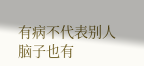有病不代表别人脑子也有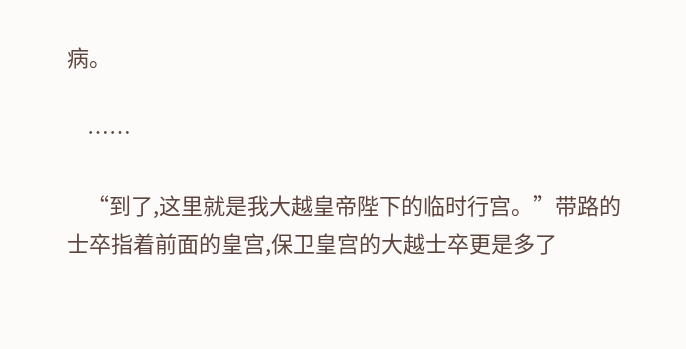病。

    ……

    “到了,这里就是我大越皇帝陛下的临时行宫。”带路的士卒指着前面的皇宫,保卫皇宫的大越士卒更是多了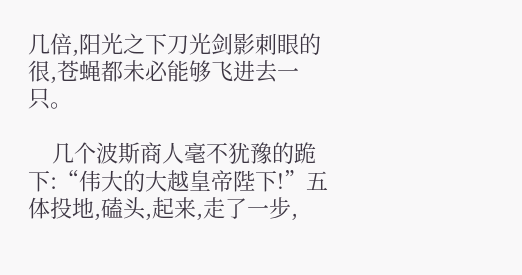几倍,阳光之下刀光剑影刺眼的很,苍蝇都未必能够飞进去一只。

    几个波斯商人毫不犹豫的跪下:“伟大的大越皇帝陛下!”五体投地,磕头,起来,走了一步,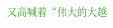又高喊着“伟大的大越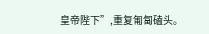皇帝陛下”,重复匍匐磕头。